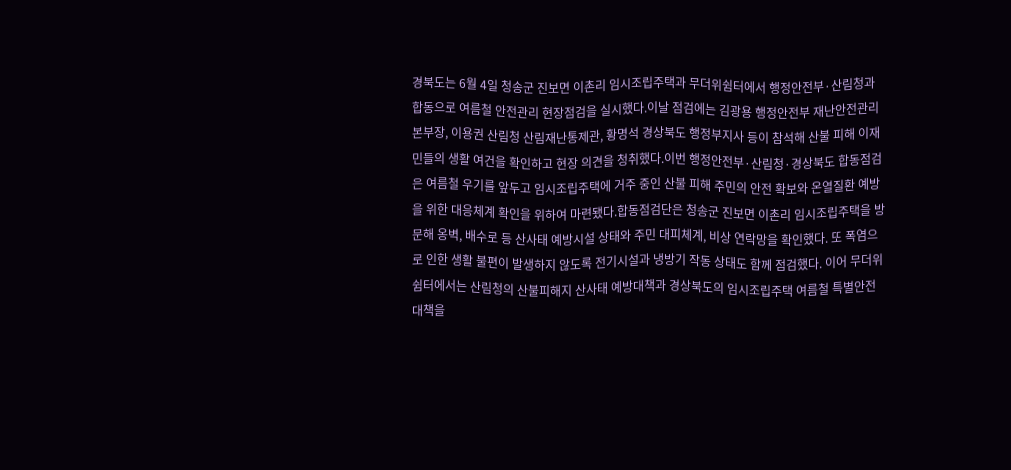경북도는 6월 4일 청송군 진보면 이촌리 임시조립주택과 무더위쉼터에서 행정안전부·산림청과 합동으로 여름철 안전관리 현장점검을 실시했다.이날 점검에는 김광용 행정안전부 재난안전관리본부장, 이용권 산림청 산림재난통제관, 황명석 경상북도 행정부지사 등이 참석해 산불 피해 이재민들의 생활 여건을 확인하고 현장 의견을 청취했다.이번 행정안전부·산림청·경상북도 합동점검은 여름철 우기를 앞두고 임시조립주택에 거주 중인 산불 피해 주민의 안전 확보와 온열질환 예방을 위한 대응체계 확인을 위하여 마련됐다.합동점검단은 청송군 진보면 이촌리 임시조립주택을 방문해 옹벽, 배수로 등 산사태 예방시설 상태와 주민 대피체계, 비상 연락망을 확인했다. 또 폭염으로 인한 생활 불편이 발생하지 않도록 전기시설과 냉방기 작동 상태도 함께 점검했다. 이어 무더위쉼터에서는 산림청의 산불피해지 산사태 예방대책과 경상북도의 임시조립주택 여름철 특별안전대책을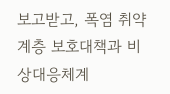보고받고, 폭염 취약계층 보호대책과 비상대응체계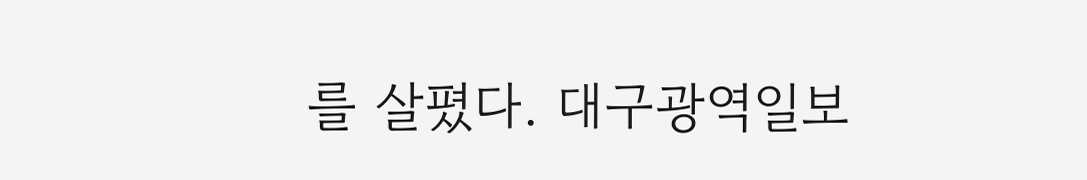를 살폈다. 대구광역일보